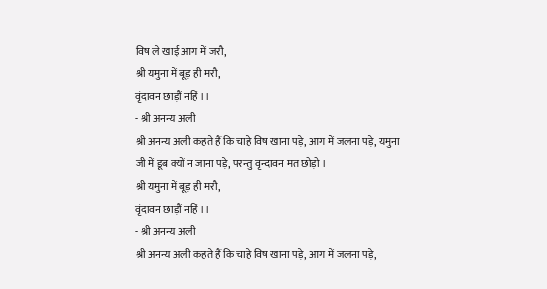विष ले खाई आग में जरौ,
श्री यमुना में बूड़ ही मरौ,
वृंदावन छाड़ौं नहिं ।।
- श्री अनन्य अली
श्री अनन्य अली कहते हैं कि चाहे विष खाना पड़े, आग में जलना पड़े, यमुना जी में डूब क्यों न जाना पड़े, परन्तु वृन्दावन मत छोड़ो ।
श्री यमुना में बूड़ ही मरौ,
वृंदावन छाड़ौं नहिं ।।
- श्री अनन्य अली
श्री अनन्य अली कहते हैं कि चाहे विष खाना पड़े, आग में जलना पड़े,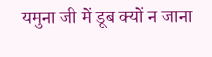यमुना जी में डूब क्यों न जाना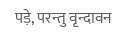पड़े, परन्तु वृन्दावन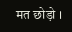मत छोड़ो ।